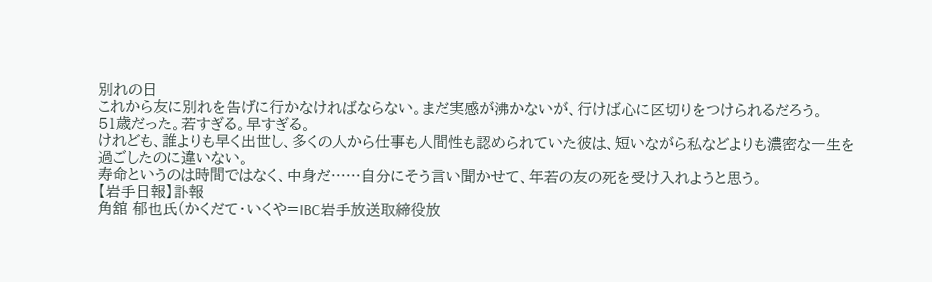別れの日
これから友に別れを告げに行かなければならない。まだ実感が沸かないが、行けば心に区切りをつけられるだろう。
51歳だった。若すぎる。早すぎる。
けれども、誰よりも早く出世し、多くの人から仕事も人間性も認められていた彼は、短いながら私などよりも濃密な一生を過ごしたのに違いない。
寿命というのは時間ではなく、中身だ……自分にそう言い聞かせて、年若の友の死を受け入れようと思う。
【岩手日報】訃報
角舘 郁也氏(かくだて・いくや=IBC岩手放送取締役放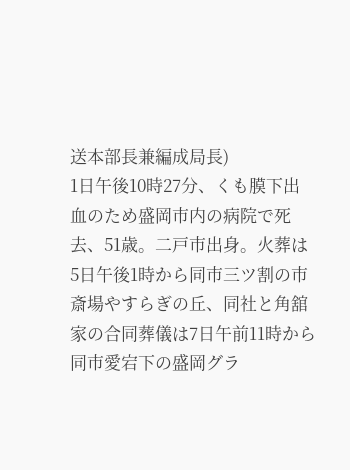送本部長兼編成局長)
1日午後10時27分、くも膜下出血のため盛岡市内の病院で死去、51歳。二戸市出身。火葬は5日午後1時から同市三ツ割の市斎場やすらぎの丘、同社と角舘家の合同葬儀は7日午前11時から同市愛宕下の盛岡グラ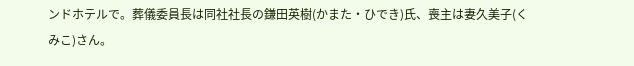ンドホテルで。葬儀委員長は同社社長の鎌田英樹(かまた・ひでき)氏、喪主は妻久美子(くみこ)さん。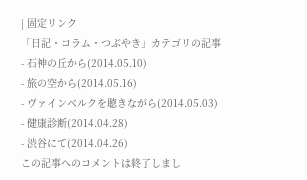| 固定リンク
「日記・コラム・つぶやき」カテゴリの記事
- 石神の丘から(2014.05.10)
- 旅の空から(2014.05.16)
- ヴァインベルクを聴きながら(2014.05.03)
- 健康診断(2014.04.28)
- 渋谷にて(2014.04.26)
この記事へのコメントは終了しまし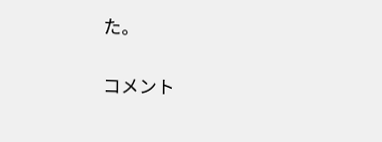た。


コメント